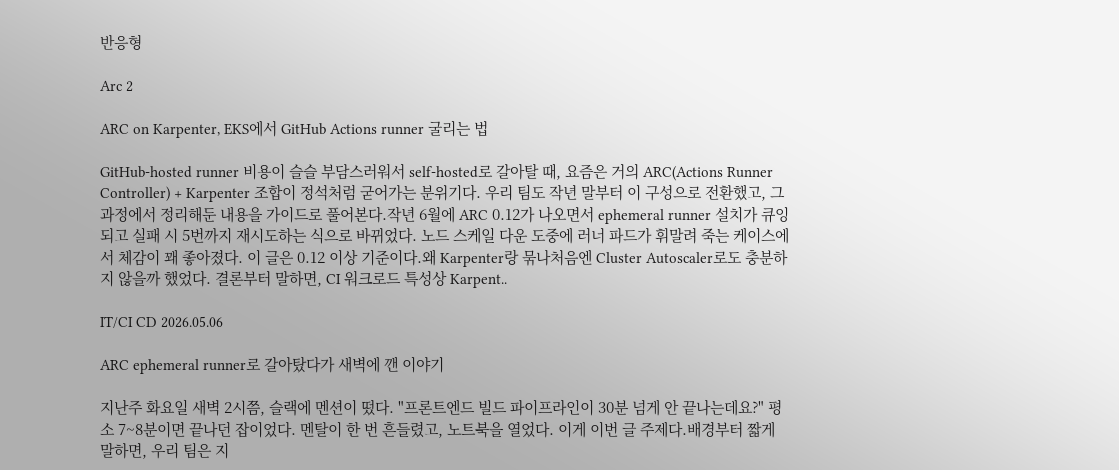반응형

Arc 2

ARC on Karpenter, EKS에서 GitHub Actions runner 굴리는 법

GitHub-hosted runner 비용이 슬슬 부담스러워서 self-hosted로 갈아탈 때, 요즘은 거의 ARC(Actions Runner Controller) + Karpenter 조합이 정석처럼 굳어가는 분위기다. 우리 팀도 작년 말부터 이 구성으로 전환했고, 그 과정에서 정리해둔 내용을 가이드로 풀어본다.작년 6월에 ARC 0.12가 나오면서 ephemeral runner 설치가 큐잉되고 실패 시 5번까지 재시도하는 식으로 바뀌었다. 노드 스케일 다운 도중에 러너 파드가 휘말려 죽는 케이스에서 체감이 꽤 좋아졌다. 이 글은 0.12 이상 기준이다.왜 Karpenter랑 묶나처음엔 Cluster Autoscaler로도 충분하지 않을까 했었다. 결론부터 말하면, CI 워크로드 특성상 Karpent..

IT/CI CD 2026.05.06

ARC ephemeral runner로 갈아탔다가 새벽에 깬 이야기

지난주 화요일 새벽 2시쯤, 슬랙에 멘션이 떴다. "프론트엔드 빌드 파이프라인이 30분 넘게 안 끝나는데요?" 평소 7~8분이면 끝나던 잡이었다. 멘탈이 한 번 흔들렸고, 노트북을 열었다. 이게 이번 글 주제다.배경부터 짧게 말하면, 우리 팀은 지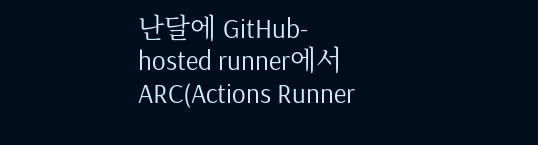난달에 GitHub-hosted runner에서 ARC(Actions Runner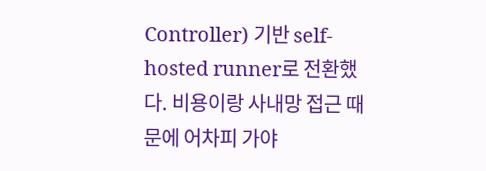Controller) 기반 self-hosted runner로 전환했다. 비용이랑 사내망 접근 때문에 어차피 가야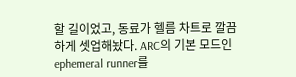할 길이었고, 동료가 헬름 차트로 깔끔하게 셋업해놨다. ARC의 기본 모드인 ephemeral runner를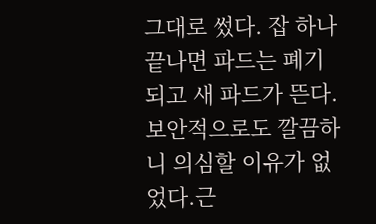그대로 썼다. 잡 하나 끝나면 파드는 폐기되고 새 파드가 뜬다. 보안적으로도 깔끔하니 의심할 이유가 없었다.근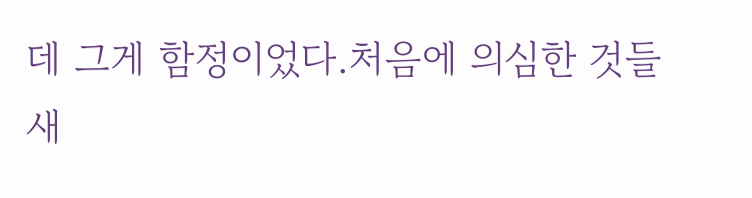데 그게 함정이었다.처음에 의심한 것들새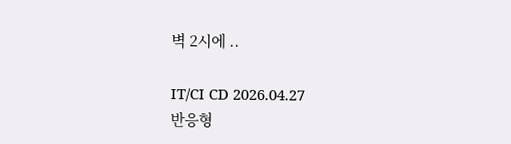벽 2시에 ..

IT/CI CD 2026.04.27
반응형